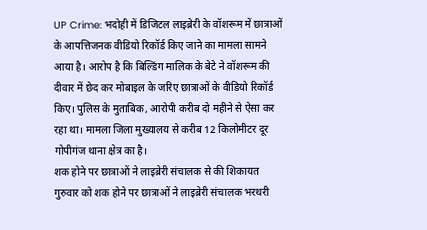UP Crime: भदोही में डिजिटल लाइब्रेरी के वॉशरूम में छात्राओं के आपत्तिजनक वीडियो रिकॉर्ड किए जाने का मामला सामने आया है। आरोप है कि बिल्डिंग मालिक के बेटे ने वॉशरूम की दीवार में छेद कर मोबाइल के जरिए छात्राओं के वीडियो रिकॉर्ड किए। पुलिस के मुताबिक, आरोपी करीब दो महीने से ऐसा कर रहा था। मामला जिला मुख्यालय से करीब 12 किलोमीटर दूर गोपीगंज थाना क्षेत्र का है।
शक होने पर छात्राओं ने लाइब्रेरी संचालक से की शिकायत
गुरुवार को शक होने पर छात्राओं ने लाइब्रेरी संचालक भरथरी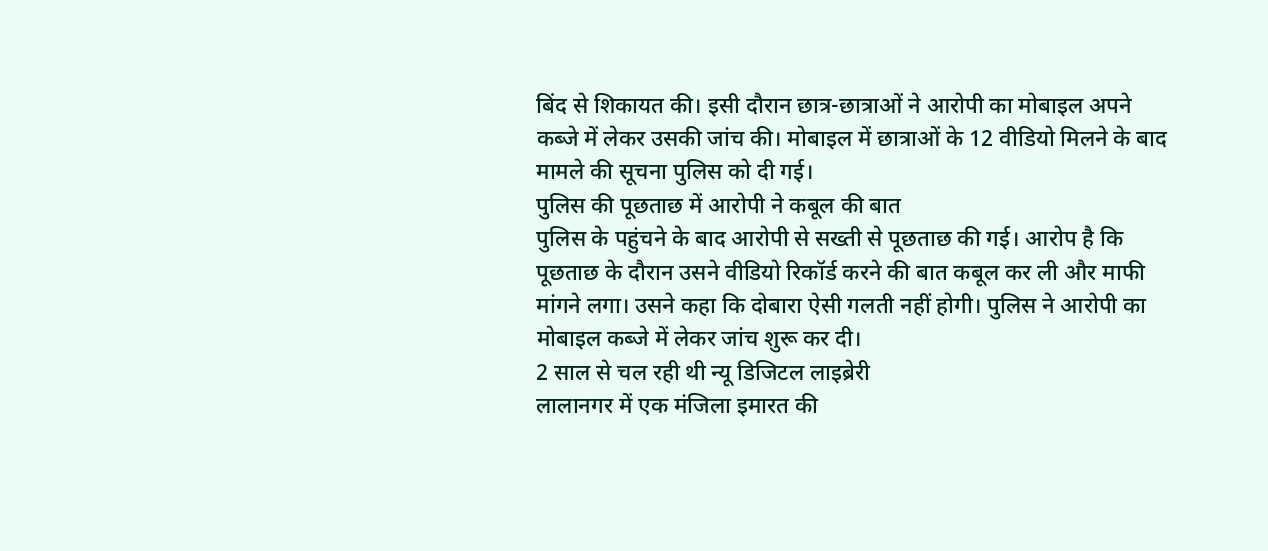बिंद से शिकायत की। इसी दौरान छात्र-छात्राओं ने आरोपी का मोबाइल अपने कब्जे में लेकर उसकी जांच की। मोबाइल में छात्राओं के 12 वीडियो मिलने के बाद मामले की सूचना पुलिस को दी गई।
पुलिस की पूछताछ में आरोपी ने कबूल की बात
पुलिस के पहुंचने के बाद आरोपी से सख्ती से पूछताछ की गई। आरोप है कि पूछताछ के दौरान उसने वीडियो रिकॉर्ड करने की बात कबूल कर ली और माफी मांगने लगा। उसने कहा कि दोबारा ऐसी गलती नहीं होगी। पुलिस ने आरोपी का मोबाइल कब्जे में लेकर जांच शुरू कर दी।
2 साल से चल रही थी न्यू डिजिटल लाइब्रेरी
लालानगर में एक मंजिला इमारत की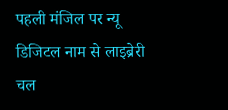पहली मंजिल पर न्यू डिजिटल नाम से लाइब्रेरी चल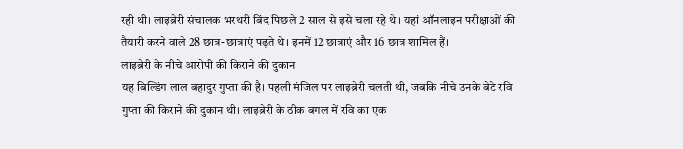रही थी। लाइब्रेरी संचालक भरथरी बिंद पिछले 2 साल से इसे चला रहे थे। यहां ऑनलाइन परीक्षाओं की तैयारी करने वाले 28 छात्र-छात्राएं पढ़ते थे। इनमें 12 छात्राएं और 16 छात्र शामिल हैं।
लाइब्रेरी के नीचे आरोपी की किराने की दुकान
यह बिल्डिंग लाल बहादुर गुप्ता की है। पहली मंजिल पर लाइब्रेरी चलती थी, जबकि नीचे उनके बेटे रवि गुप्ता की किराने की दुकान थी। लाइब्रेरी के ठीक बगल में रवि का एक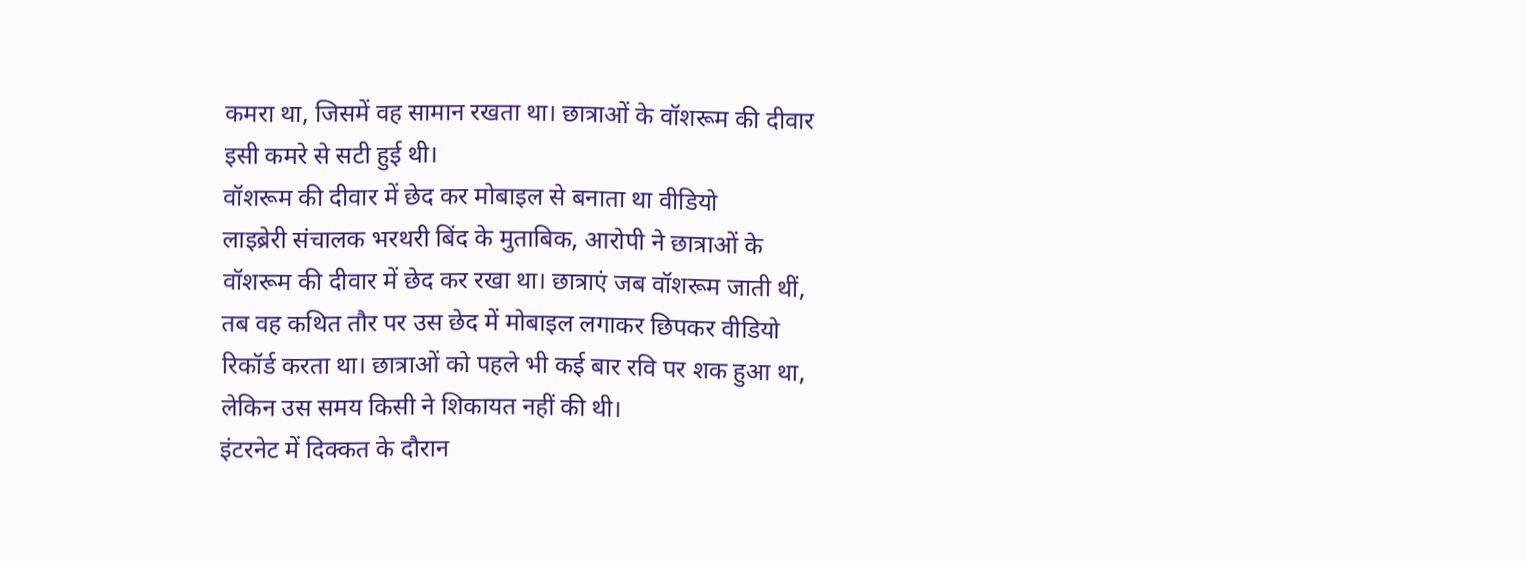कमरा था, जिसमें वह सामान रखता था। छात्राओं के वॉशरूम की दीवार इसी कमरे से सटी हुई थी।
वॉशरूम की दीवार में छेद कर मोबाइल से बनाता था वीडियो
लाइब्रेरी संचालक भरथरी बिंद के मुताबिक, आरोपी ने छात्राओं के वॉशरूम की दीवार में छेद कर रखा था। छात्राएं जब वॉशरूम जाती थीं, तब वह कथित तौर पर उस छेद में मोबाइल लगाकर छिपकर वीडियो रिकॉर्ड करता था। छात्राओं को पहले भी कई बार रवि पर शक हुआ था, लेकिन उस समय किसी ने शिकायत नहीं की थी।
इंटरनेट में दिक्कत के दौरान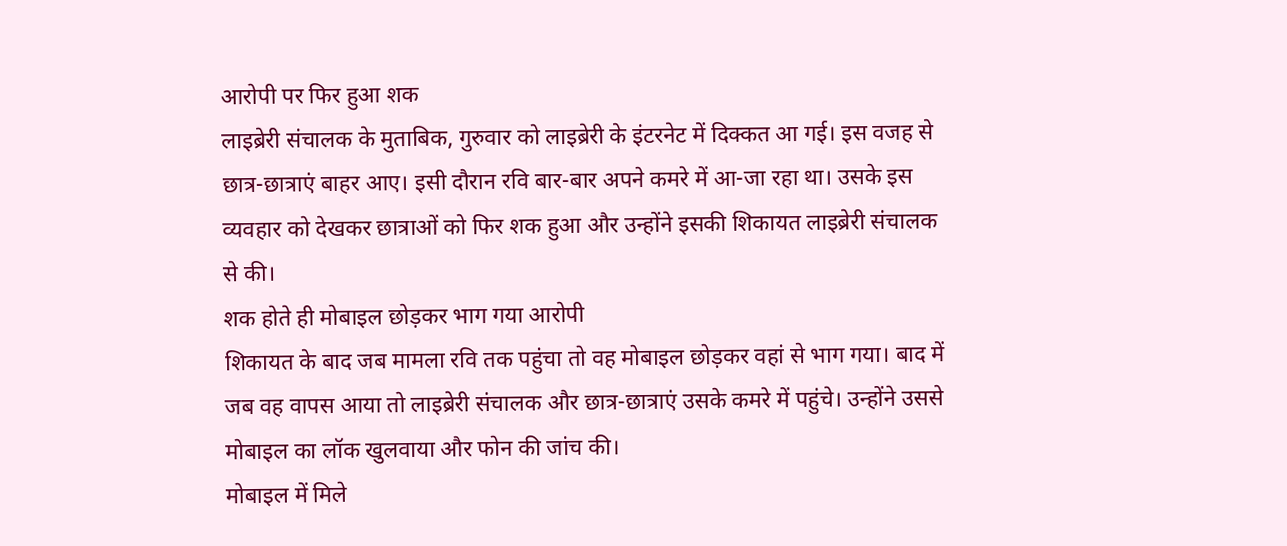आरोपी पर फिर हुआ शक
लाइब्रेरी संचालक के मुताबिक, गुरुवार को लाइब्रेरी के इंटरनेट में दिक्कत आ गई। इस वजह से छात्र-छात्राएं बाहर आए। इसी दौरान रवि बार-बार अपने कमरे में आ-जा रहा था। उसके इस व्यवहार को देखकर छात्राओं को फिर शक हुआ और उन्होंने इसकी शिकायत लाइब्रेरी संचालक से की।
शक होते ही मोबाइल छोड़कर भाग गया आरोपी
शिकायत के बाद जब मामला रवि तक पहुंचा तो वह मोबाइल छोड़कर वहां से भाग गया। बाद में जब वह वापस आया तो लाइब्रेरी संचालक और छात्र-छात्राएं उसके कमरे में पहुंचे। उन्होंने उससे मोबाइल का लॉक खुलवाया और फोन की जांच की।
मोबाइल में मिले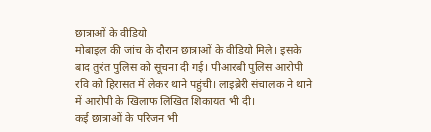छात्राओं के वीडियो
मोबाइल की जांच के दौरान छात्राओं के वीडियो मिले। इसके बाद तुरंत पुलिस को सूचना दी गई। पीआरबी पुलिस आरोपी रवि को हिरासत में लेकर थाने पहुंची। लाइब्रेरी संचालक ने थाने में आरोपी के खिलाफ लिखित शिकायत भी दी।
कई छात्राओं के परिजन भी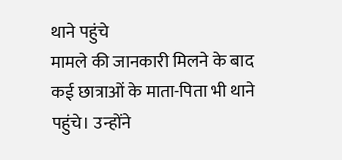थाने पहुंचे
मामले की जानकारी मिलने के बाद कई छात्राओं के माता-पिता भी थाने पहुंचे। उन्होंने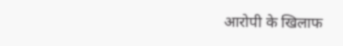आरोपी के खिलाफ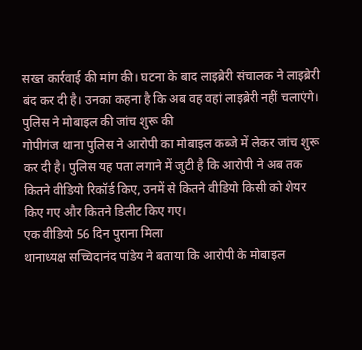सख्त कार्रवाई की मांग की। घटना के बाद लाइब्रेरी संचालक ने लाइब्रेरी बंद कर दी है। उनका कहना है कि अब वह वहां लाइब्रेरी नहीं चलाएंगे।
पुलिस ने मोबाइल की जांच शुरू की
गोपीगंज थाना पुलिस ने आरोपी का मोबाइल कब्जे में लेकर जांच शुरू कर दी है। पुलिस यह पता लगाने में जुटी है कि आरोपी ने अब तक कितने वीडियो रिकॉर्ड किए, उनमें से कितने वीडियो किसी को शेयर किए गए और कितने डिलीट किए गए।
एक वीडियो 56 दिन पुराना मिला
थानाध्यक्ष सच्चिदानंद पांडेय ने बताया कि आरोपी के मोबाइल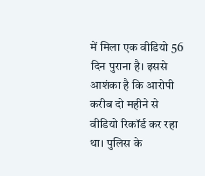में मिला एक वीडियो 56 दिन पुराना है। इससे आशंका है कि आरोपी करीब दो महीने से वीडियो रिकॉर्ड कर रहा था। पुलिस के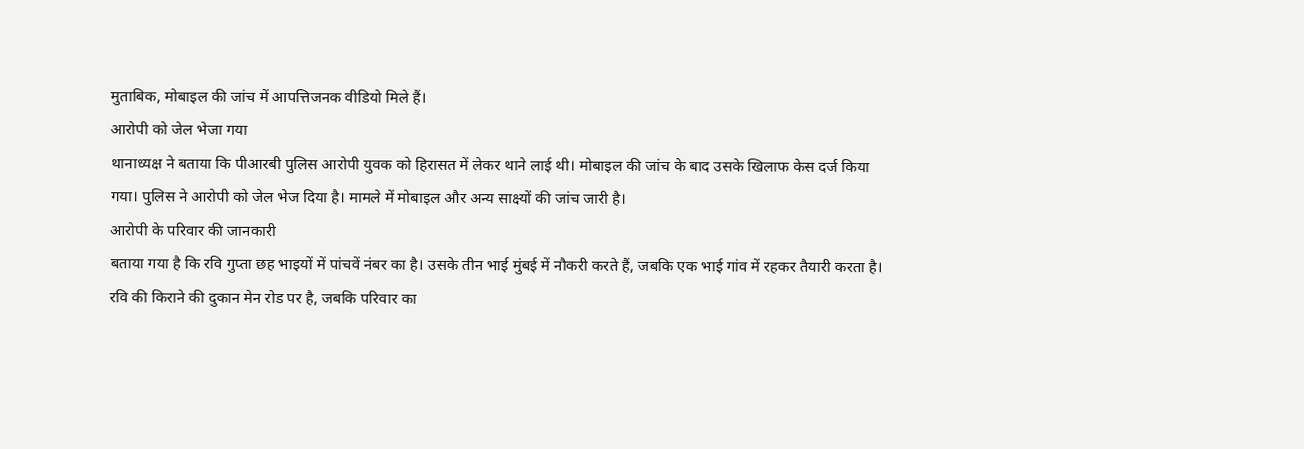मुताबिक, मोबाइल की जांच में आपत्तिजनक वीडियो मिले हैं।
आरोपी को जेल भेजा गया
थानाध्यक्ष ने बताया कि पीआरबी पुलिस आरोपी युवक को हिरासत में लेकर थाने लाई थी। मोबाइल की जांच के बाद उसके खिलाफ केस दर्ज किया गया। पुलिस ने आरोपी को जेल भेज दिया है। मामले में मोबाइल और अन्य साक्ष्यों की जांच जारी है।
आरोपी के परिवार की जानकारी
बताया गया है कि रवि गुप्ता छह भाइयों में पांचवें नंबर का है। उसके तीन भाई मुंबई में नौकरी करते हैं, जबकि एक भाई गांव में रहकर तैयारी करता है। रवि की किराने की दुकान मेन रोड पर है, जबकि परिवार का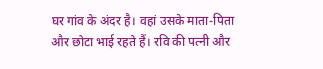घर गांव के अंदर है। वहां उसके माता-पिता और छोटा भाई रहते हैं। रवि की पत्नी और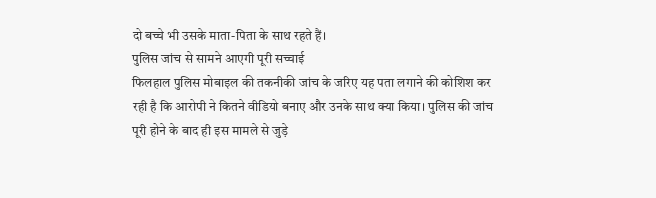दो बच्चे भी उसके माता-पिता के साथ रहते हैं।
पुलिस जांच से सामने आएगी पूरी सच्चाई
फिलहाल पुलिस मोबाइल की तकनीकी जांच के जरिए यह पता लगाने की कोशिश कर रही है कि आरोपी ने कितने वीडियो बनाए और उनके साथ क्या किया। पुलिस की जांच पूरी होने के बाद ही इस मामले से जुड़े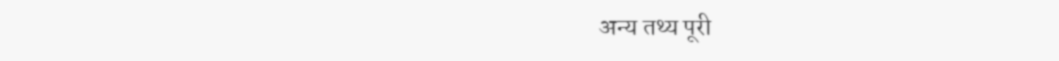अन्य तथ्य पूरी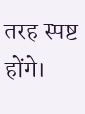तरह स्पष्ट होंगे।